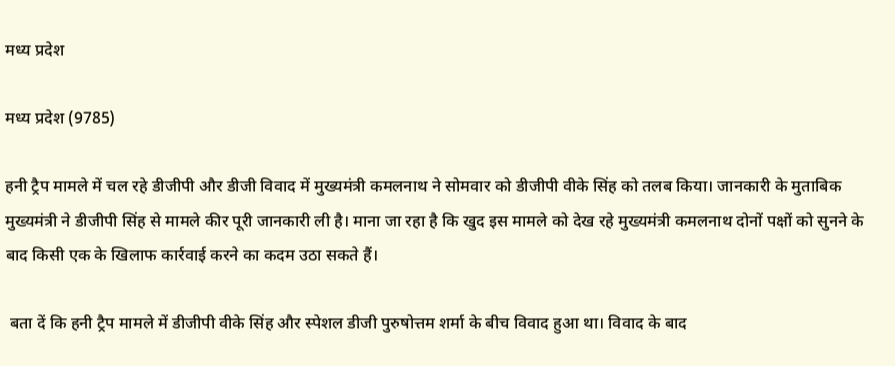मध्य प्रदेश

मध्य प्रदेश (9785)

हनी ट्रैप मामले में चल रहे डीजीपी और डीजी विवाद में मुख्यमंत्री कमलनाथ ने सोमवार को डीजीपी वीके सिंह को तलब किया। जानकारी के मुताबिक मुख्यमंत्री ने डीजीपी सिंह से मामले कीर पूरी जानकारी ली है। माना जा रहा है कि खुद इस मामले को देख रहे मुख्यमंत्री कमलनाथ दोनों पक्षों को सुनने के बाद किसी एक के खिलाफ कार्रवाई करने का कदम उठा सकते हैं।

 बता दें कि हनी ट्रैप मामले में डीजीपी वीके सिंह और स्पेशल डीजी पुरुषोत्तम शर्मा के बीच विवाद हुआ था। विवाद के बाद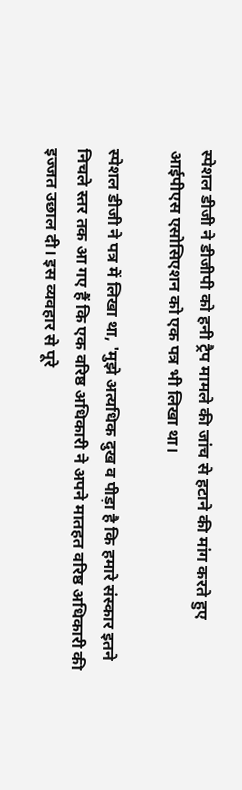स्पेशल डीजी ने डीजीपी को हनी ट्रैप मामले की जांच से हटाने की मांग करते हुए आईपीएस एसोसिएशन को एक पत्र भी लिखा था।

स्पेशल डीजी ने पत्र में लिखा था, 'मुझे अत्यधिक दुख व पीड़ा है कि हमारे संस्कार इतने निचले स्तर तक आ गए हैं कि एक वरिष्ठ अधिकारी ने अपने मातहत वरिष्ठ अधिकारी की इज्जत उछाल दी। इस व्यवहार से पूरे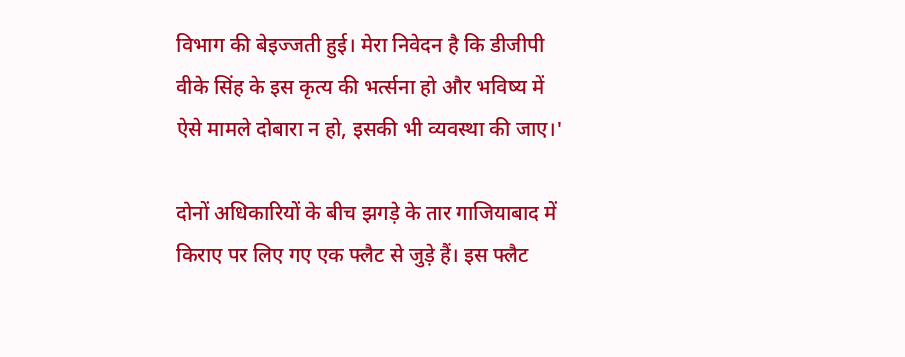विभाग की बेइज्जती हुई। मेरा निवेदन है कि डीजीपी वीके सिंह के इस कृत्य की भर्त्सना हो और भविष्य में ऐसे मामले दोबारा न हो, इसकी भी व्यवस्था की जाए।'

दोनों अधिकारियों के बीच झगड़े के तार गाजियाबाद में किराए पर लिए गए एक फ्लैट से जुड़े हैं। इस फ्लैट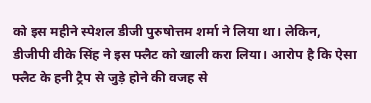को इस महीने स्पेशल डीजी पुरुषोत्तम शर्मा ने लिया था। लेकिन, डीजीपी वीके सिंह ने इस फ्लैट को खाली करा लिया। आरोप है कि ऐसा फ्लैट के हनी ट्रैप से जुड़े होने की वजह से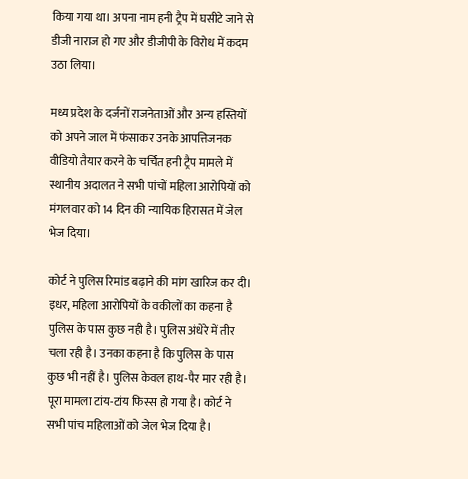किया गया था। अपना नाम हनी ट्रैप में घसीटे जाने से डीजी नाराज हो गए और डीजीपी के विरोध में कदम उठा लिया।

मध्य प्रदेश के दर्जनों राजनेताओं और अन्य हस्तियों को अपने जाल में फंसाकर उनके आपत्तिजनक वीडियो तैयार करने के चर्चित हनी ट्रैप मामले में स्थानीय अदालत ने सभी पांचों महिला आरोपियों को मंगलवार को 14 दिन की न्यायिक हिरासत में जेल भेज दिया।

कोर्ट ने पुलिस रिमांड बढ़ाने की मांग खारिज कर दी। इधर, महिला आरोपियों के वकीलों का कहना है पुलिस के पास कुछ नही है। पुलिस अंधेरे में तीर चला रही है। उनका कहना है कि पुलिस के पास कुछ भी नहीं है। पुलिस केवल हाथ-पैर मार रही है। पूरा मामला टांय-टांय फिस्स हो गया है। कोर्ट ने सभी पांच महिलाओं को जेल भेज दिया है।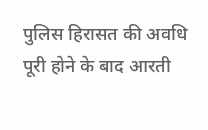पुलिस हिरासत की अवधि पूरी होने के बाद आरती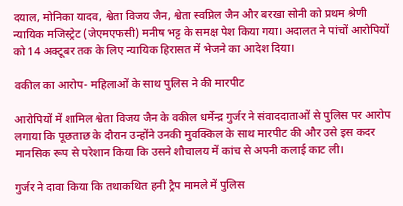दयाल, मोनिका यादव, श्वेता विजय जैन, श्वेता स्वप्निल जैन और बरखा सोनी को प्रथम श्रेणी न्यायिक मजिस्ट्रेट (जेएमएफसी) मनीष भट्ट के समक्ष पेश किया गया। अदालत ने पांचों आरोपियों को 14 अक्टूबर तक के लिए न्यायिक हिरासत में भेजने का आदेश दिया।

वकील का आरोप- महिलाओं के साथ पुलिस ने की मारपीट

आरोपियों में शामिल श्वेता विजय जैन के वकील धर्मेन्द्र गुर्जर ने संवाददाताओं से पुलिस पर आरोप लगाया कि पूछताछ के दौरान उन्होंने उनकी मुवक्किल के साथ मारपीट की और उसे इस कदर मानसिक रूप से परेशान किया कि उसने शौचालय में कांच से अपनी कलाई काट ली।

गुर्जर ने दावा किया कि तथाकथित हनी ट्रैप मामले में पुलिस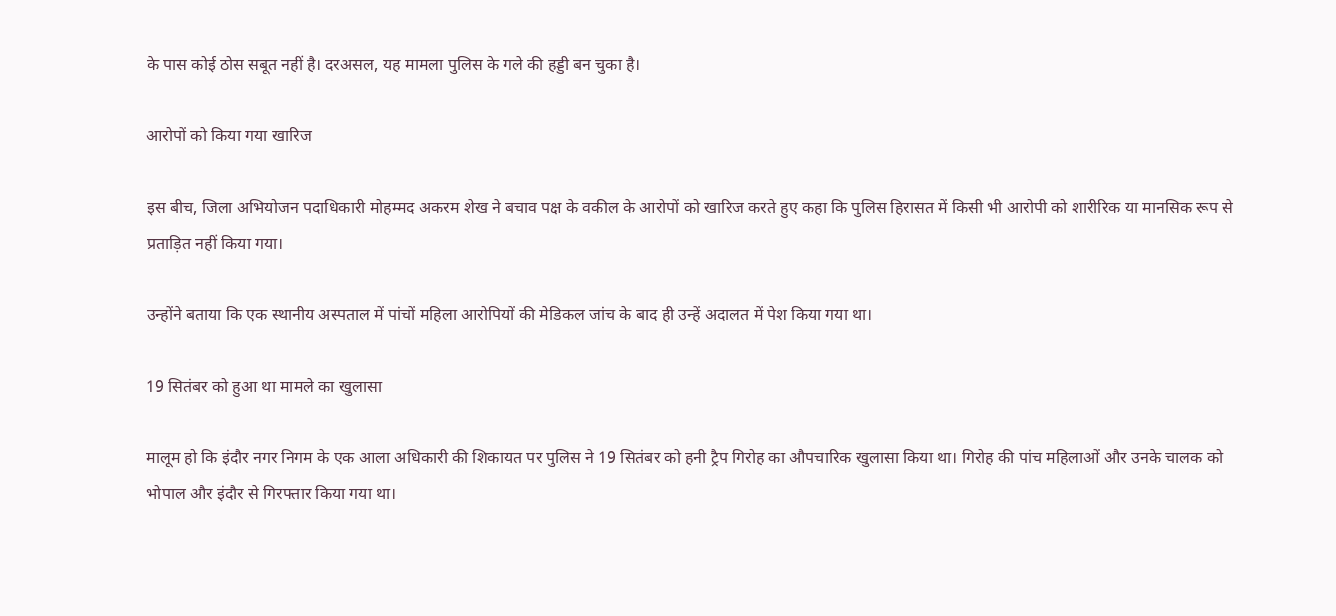के पास कोई ठोस सबूत नहीं है। दरअसल, यह मामला पुलिस के गले की हड्डी बन चुका है।

आरोपों को किया गया खारिज

इस बीच, जिला अभियोजन पदाधिकारी मोहम्मद अकरम शेख ने बचाव पक्ष के वकील के आरोपों को खारिज करते हुए कहा कि पुलिस हिरासत में किसी भी आरोपी को शारीरिक या मानसिक रूप से प्रताड़ित नहीं किया गया।

उन्होंने बताया कि एक स्थानीय अस्पताल में पांचों महिला आरोपियों की मेडिकल जांच के बाद ही उन्हें अदालत में पेश किया गया था।

19 सितंबर को हुआ था मामले का खुलासा

मालूम हो कि इंदौर नगर निगम के एक आला अधिकारी की शिकायत पर पुलिस ने 19 सितंबर को हनी ट्रैप गिरोह का औपचारिक खुलासा किया था। गिरोह की पांच महिलाओं और उनके चालक को भोपाल और इंदौर से गिरफ्तार किया गया था।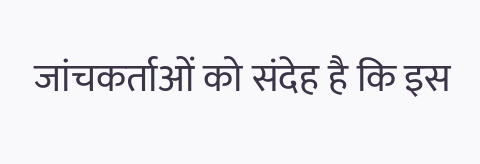जांचकर्ताओं को संदेह है कि इस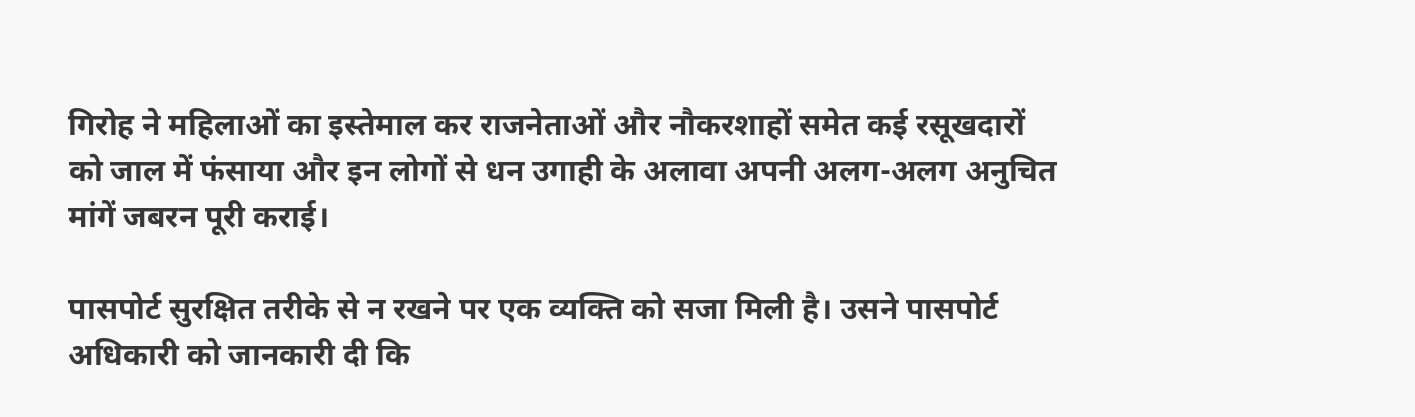गिरोह ने महिलाओं का इस्तेमाल कर राजनेताओं और नौकरशाहों समेत कई रसूखदारों को जाल में फंसाया और इन लोगों से धन उगाही के अलावा अपनी अलग-अलग अनुचित मांगें जबरन पूरी कराई।

पासपोर्ट सुरक्षित तरीके से न रखने पर एक व्यक्ति को सजा मिली है। उसने पासपोर्ट अधिकारी को जानकारी दी कि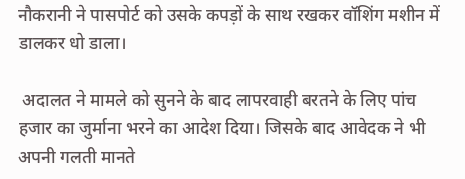नौकरानी ने पासपोर्ट को उसके कपड़ों के साथ रखकर वॉशिंग मशीन में डालकर धो डाला।

 अदालत ने मामले को सुनने के बाद लापरवाही बरतने के लिए पांच हजार का जुर्माना भरने का आदेश दिया। जिसके बाद आवेदक ने भी अपनी गलती मानते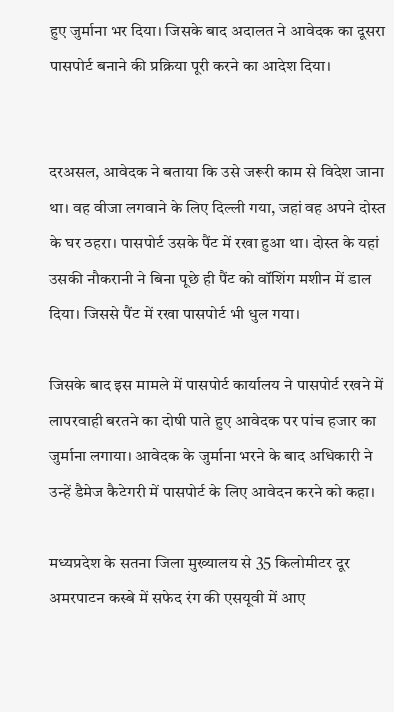हुए जुर्माना भर दिया। जिसके बाद अदालत ने आवेदक का दूसरा पासपोर्ट बनाने की प्रक्रिया पूरी करने का आदेश दिया।


दरअसल, आवेदक ने बताया कि उसे जरूरी काम से विदेश जाना था। वह वीजा लगवाने के लिए दिल्ली गया, जहां वह अपने दोस्त के घर ठहरा। पासपोर्ट उसके पैंट में रखा हुआ था। दोस्त के यहां उसकी नौकरानी ने बिना पूछे ही पैंट को वॉशिंग मशीन में डाल दिया। जिससे पैंट में रखा पासपोर्ट भी धुल गया।

जिसके बाद इस मामले में पासपोर्ट कार्यालय ने पासपोर्ट रखने में लापरवाही बरतने का दोषी पाते हुए आवेदक पर पांच हजार का जुर्माना लगाया। आवेदक के जुर्माना भरने के बाद अधिकारी ने उन्हें डैमेज कैटेगरी में पासपोर्ट के लिए आवेदन करने को कहा।

मध्यप्रदेश के सतना जिला मुख्यालय से 35 किलोमीटर दूर अमरपाटन कस्बे में सफेद रंग की एसयूवी में आए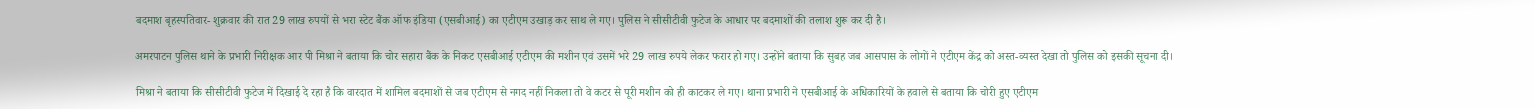बदमाश बृहस्पतिवार- शुक्रवार की रात 29 लाख रुपयों से भरा स्टेट बैंक ऑफ इंडिया (एसबीआई) का एटीएम उखाड़ कर साथ ले गए। पुलिस ने सीसीटीवी फुटेज के आधार पर बदमाशों की तलाश शुरू कर दी है।

अमरपाटन पुलिस थाने के प्रभारी निरीक्षक आर पी मिश्रा ने बताया कि चोर सहारा बैंक के निकट एसबीआई एटीएम की मशीन एवं उसमें भरे 29 लाख रुपये लेकर फरार हो गए। उन्होंने बताया कि सुबह जब आसपास के लोगों ने एटीएम केंद्र को अस्त-व्यस्त देखा तो पुलिस को इसकी सूचना दी।

मिश्रा ने बताया कि सीसीटीवी फुटेज में दिखाई दे रहा है कि वारदात में शामिल बदमाशों से जब एटीएम से नगद नहीं निकला तो वे कटर से पूरी मशीन को ही काटकर ले गए। थाना प्रभारी ने एसबीआई के अधिकारियों के हवाले से बताया कि चोरी हुए एटीएम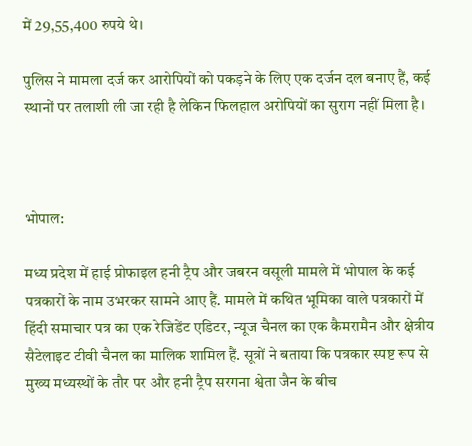में 29,55,400 रुपये थे।

पुलिस ने मामला दर्ज कर आरोपियों को पकड़ने के लिए एक दर्जन दल बनाए हैं, कई स्थानों पर तलाशी ली जा रही है लेकिन फिलहाल अरोपियों का सुराग नहीं मिला है।



भोपाल:

मध्य प्रदेश में हाई प्रोफाइल हनी ट्रैप और जबरन वसूली मामले में भोपाल के कई पत्रकारों के नाम उभरकर सामने आए हैं. मामले में कथित भूमिका वाले पत्रकारों में हिंदी समाचार पत्र का एक रेजिडेंट एडिटर, न्यूज चैनल का एक कैमरामैन और क्षेत्रीय सैटेलाइट टीवी चैनल का मालिक शामिल हैं. सूत्रों ने बताया कि पत्रकार स्पष्ट रूप से मुख्य मध्यस्थों के तौर पर और हनी ट्रैप सरगना श्वेता जैन के बीच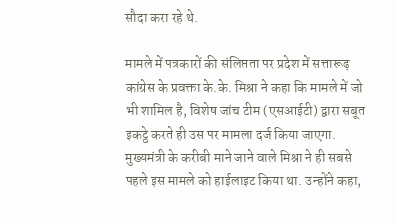सौदा करा रहे थे.

मामले में पत्रकारों की संलिप्तता पर प्रदेश में सत्तारूढ़ कांग्रेस के प्रवक्ता के.के. मिश्रा ने कहा कि मामले में जो भी शामिल है, विशेष जांच टीम (एसआईटी) द्वारा सबूत इकट्ठे करते ही उस पर मामला दर्ज किया जाएगा. मुख्यमंत्री के करीबी माने जाने वाले मिश्रा ने ही सबसे पहले इस मामले को हाईलाइट किया था. उन्होंने कहा,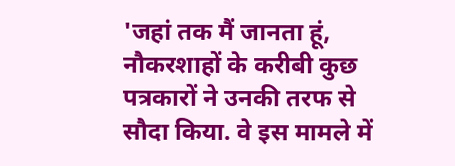'जहां तक मैं जानता हूं, नौकरशाहों के करीबी कुछ पत्रकारों ने उनकी तरफ से सौदा किया. वे इस मामले में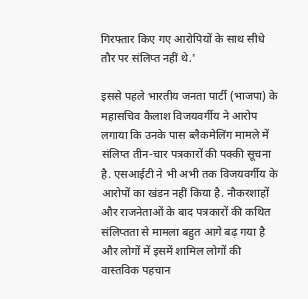गिरफ्तार किए गए आरोपियों के साथ सीधे तौर पर संलिप्त नहीं थे.'

इससे पहले भारतीय जनता पार्टी (भाजपा) के महासचिव कैलाश विजयवर्गीय ने आरोप लगाया कि उनके पास ब्लैकमेलिंग मामले में संलिप्त तीन-चार पत्रकारों की पक्की सूचना है. एसआईटी ने भी अभी तक विजयवर्गीय के आरोपों का खंडन नहीं किया है. नौकरशाहों और राजनेताओं के बाद पत्रकारों की कथित संलिप्तता से मामला बहुत आगे बढ़ गया है और लोगों में इसमें शामिल लोगों की वास्तविक पहचान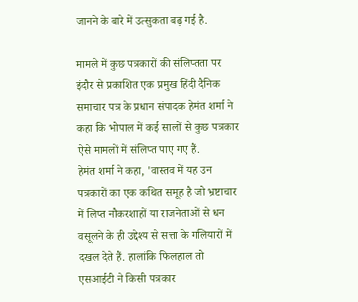जानने के बारे में उत्सुकता बढ़ गई है.

मामले में कुछ पत्रकारों की संलिप्तता पर इंदौर से प्रकाशित एक प्रमुख हिंदी दैनिक समाचार पत्र के प्रधान संपादक हेमंत शर्मा ने कहा कि भोपाल में कई सालों से कुछ पत्रकार ऐसे मामलों में संलिप्त पाए गए हैं.
हेमंत शर्मा ने कहा, 'वास्तव में यह उन पत्रकारों का एक कथित समूह है जो भ्रष्टाचार में लिप्त नौकरशाहों या राजनेताओं से धन वसूलने के ही उद्देश्य से सत्ता के गलियारों में दखल देते हैं. हालांकि फिलहाल तो एसआईटी ने किसी पत्रकार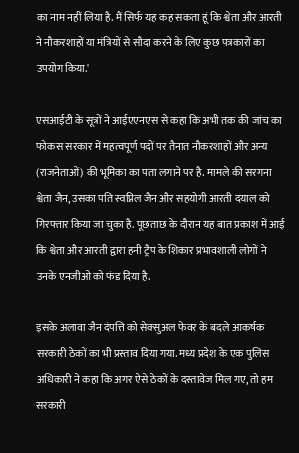का नाम नहीं लिया है. मैं सिर्फ यह कह सकता हूं कि श्वेता और आरती ने नौकरशाहों या मंत्रियों से सौदा करने के लिए कुछ पत्रकारों का उपयोग किया.'

एसआईटी के सूत्रों ने आईएएनएस से कहा कि अभी तक की जांच का फोकस सरकार में महत्वपूर्ण पदों पर तैनात नौकरशाहों और अन्य (राजनेताओं) की भूमिका का पता लगाने पर है. मामले की सरगना श्वेता जैन, उसका पति स्वप्निल जैन और सहयोगी आरती दयाल को गिरफ्तार किया जा चुका है. पूछताछ के दौरान यह बात प्रकाश में आई कि श्वेता और आरती द्वारा हनी ट्रैप के शिकार प्रभावशाली लोगों ने उनके एनजीओ को फंड दिया है.

इसके अलावा जैन दंपत्ति को सेक्सुअल फेवर के बदले आकर्षक सरकारी ठेकों का भी प्रस्ताव दिया गया. मध्य प्रदेश के एक पुलिस अधिकारी ने कहा कि अगर ऐसे ठेकों के दस्तावेज मिल गए, तो हम सरकारी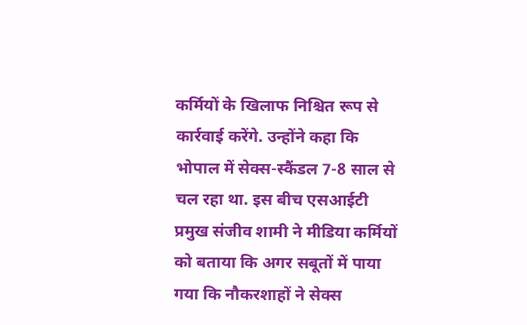कर्मियों के खिलाफ निश्चित रूप से कार्रवाई करेंगे. उन्होंने कहा कि भोपाल में सेक्स-स्कैंडल 7-8 साल से चल रहा था. इस बीच एसआईटी प्रमुख संजीव शामी ने मीडिया कर्मियों को बताया कि अगर सबूतों में पाया गया कि नौकरशाहों ने सेक्स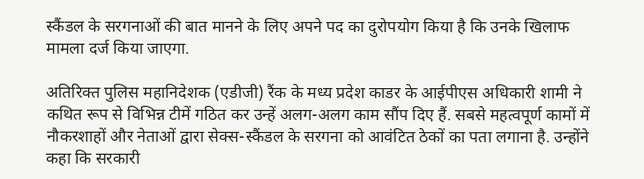स्कैंडल के सरगनाओं की बात मानने के लिए अपने पद का दुरोपयोग किया है कि उनके खिलाफ मामला दर्ज किया जाएगा.

अतिरिक्त पुलिस महानिदेशक (एडीजी) रैंक के मध्य प्रदेश काडर के आईपीएस अधिकारी शामी ने कथित रूप से विभिन्न टीमें गठित कर उन्हें अलग-अलग काम सौंप दिए हैं. सबसे महत्वपूर्ण कामों में नौकरशाहों और नेताओं द्वारा सेक्स-स्कैंडल के सरगना को आवंटित ठेकों का पता लगाना है. उन्होंने कहा कि सरकारी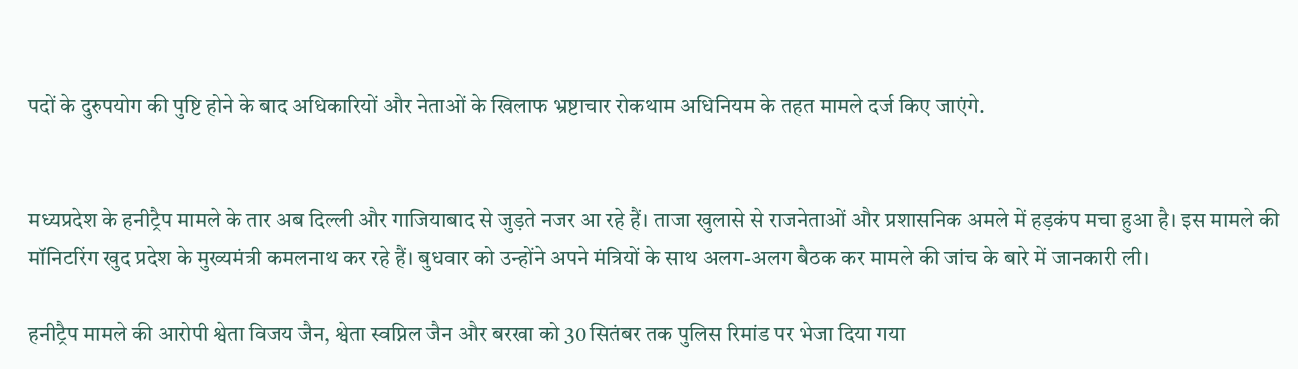पदों के दुरुपयोग की पुष्टि होने के बाद अधिकारियों और नेताओं के खिलाफ भ्रष्टाचार रोकथाम अधिनियम के तहत मामले दर्ज किए जाएंगे.


मध्यप्रदेश के हनीट्रैप मामले के तार अब दिल्ली और गाजियाबाद से जुड़ते नजर आ रहे हैं। ताजा खुलासे से राजनेताओं और प्रशासनिक अमले में हड़कंप मचा हुआ है। इस मामले की मॉनिटरिंग खुद प्रदेश के मुख्यमंत्री कमलनाथ कर रहे हैं। बुधवार को उन्होंने अपने मंत्रियों के साथ अलग-अलग बैठक कर मामले की जांच के बारे में जानकारी ली।

हनीट्रैप मामले की आरोपी श्वेता विजय जैन, श्वेता स्वप्निल जैन और बरखा को 30 सितंबर तक पुलिस रिमांड पर भेजा दिया गया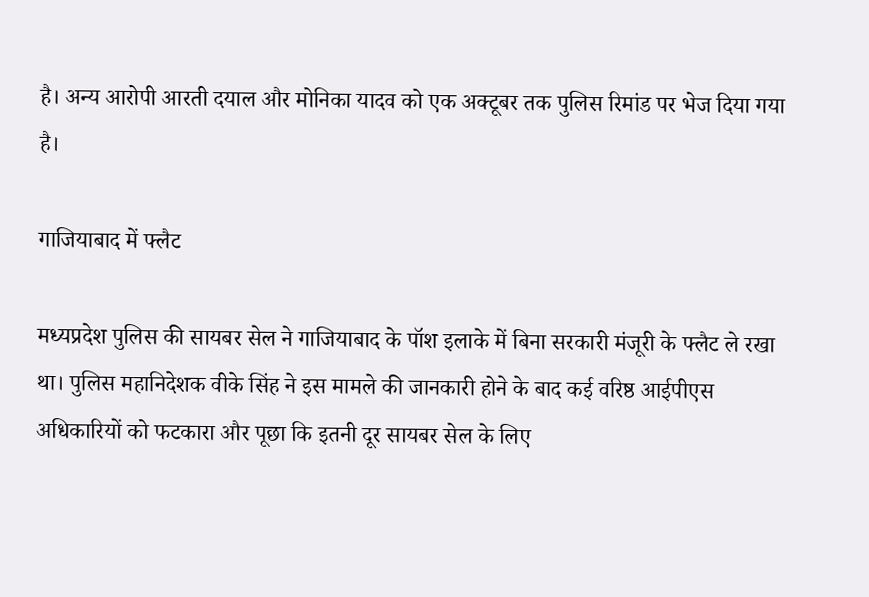है। अन्य आरोपी आरती दयाल और मोनिका यादव को एक अक्टूबर तक पुलिस रिमांड पर भेज दिया गया है।

गाजियाबाद में फ्लैट

मध्यप्रदेश पुलिस की सायबर सेल ने गाजियाबाद के पॉश इलाके में बिना सरकारी मंजूरी के फ्लैट ले रखा था। पुलिस महानिदेशक वीके सिंह ने इस मामले की जानकारी होने के बाद कई वरिष्ठ आईपीएस अधिकारियों को फटकारा और पूछा कि इतनी दूर सायबर सेल के लिए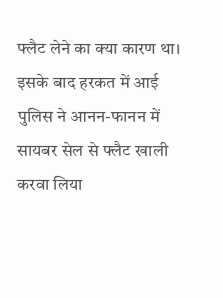फ्लैट लेने का क्या कारण था। इसके बाद हरकत में आई पुलिस ने आनन-फानन में सायबर सेल से फ्लैट खाली करवा लिया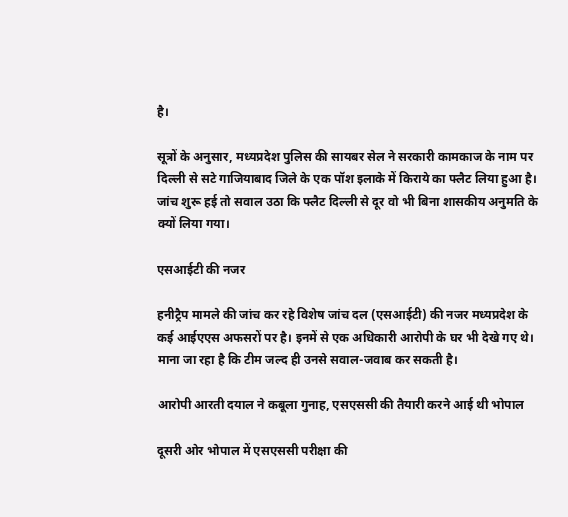है।

सूत्रों के अनुसार, मध्यप्रदेश पुलिस की सायबर सेल ने सरकारी कामकाज के नाम पर दिल्ली से सटे गाजियाबाद जिले के एक पॉश इलाके में किराये का फ्लैट लिया हुआ है। जांच शुरू हई तो सवाल उठा कि फ्लैट दिल्ली से दूर वो भी बिना शासकीय अनुमति के क्यों लिया गया।

एसआईटी की नजर

हनीट्रैप मामले की जांच कर रहे विशेष जांच दल (एसआईटी) की नजर मध्यप्रदेश के कई आईएएस अफसरों पर है। इनमें से एक अधिकारी आरोपी के घर भी देखे गए थे। माना जा रहा है कि टीम जल्द ही उनसे सवाल-जवाब कर सकती है।

आरोपी आरती दयाल ने कबूला गुनाह, एसएससी की तैयारी करने आई थी भोपाल

दूसरी ओर भोपाल में एसएससी परीक्षा की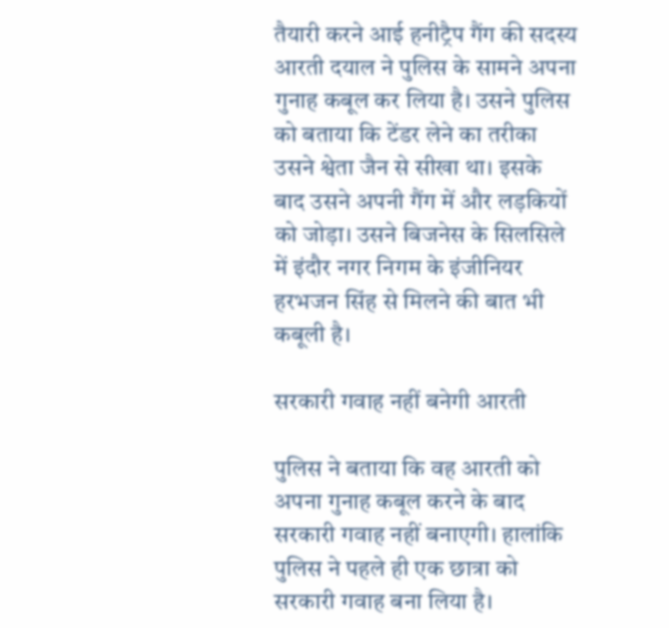तैयारी करने आई हनीट्रैप गैंग की सदस्य आरती दयाल ने पुलिस के सामने अपना गुनाह कबूल कर लिया है। उसने पुलिस को बताया कि टेंडर लेने का तरीका उसने श्वेता जैन से सीखा था। इसके बाद उसने अपनी गैंग में और लड़कियों को जोड़ा। उसने बिजनेस के सिलसिले में इंदौर नगर निगम के इंजीनियर हरभजन सिंह से मिलने की बात भी कबूली है।

सरकारी गवाह नहीं बनेगी आरती

पुलिस ने बताया कि वह आरती को अपना गुनाह कबूल करने के बाद सरकारी गवाह नहीं बनाएगी। हालांकि पुलिस ने पहले ही एक छात्रा को सरकारी गवाह बना लिया है।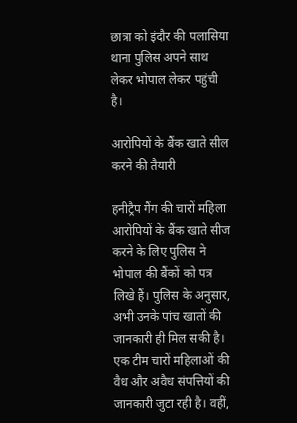छात्रा को इंदौर की पलासिया  थाना पुलिस अपने साथ लेकर भोपाल लेकर पहुंची है।

आरोपियों के बैंक खाते सील करने की तैयारी

हनीट्रैप गैंग की चारों महिला आरोपियों के बैंक खाते सीज करने के लिए पुलिस ने भोपाल की बैंकों को पत्र लिखे हैं। पुलिस के अनुसार, अभी उनके पांच खातों की जानकारी ही मिल सकी है। एक टीम चारों महिलाओं की वैध और अवैध संपत्तियों की जानकारी जुटा रही है। वहीं,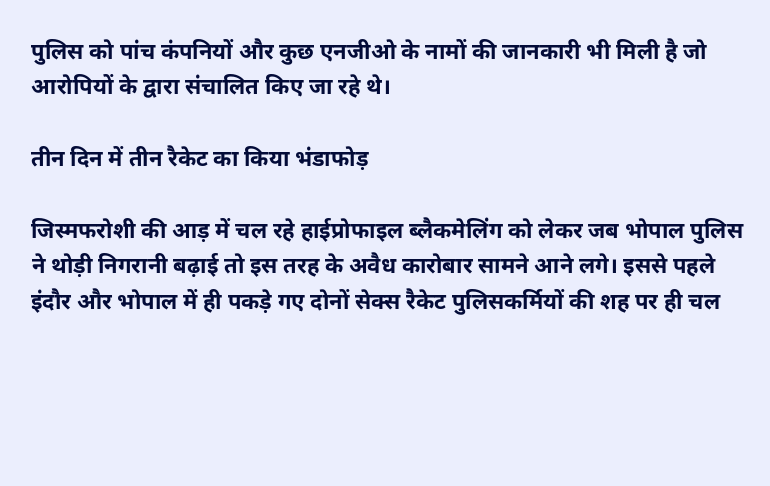पुलिस को पांच कंपनियों और कुछ एनजीओ के नामों की जानकारी भी मिली है जो आरोपियों के द्वारा संचालित किए जा रहे थे।

तीन दिन में तीन रैकेट का किया भंडाफोड़

जिस्मफरोशी की आड़ में चल रहे हाईप्रोफाइल ब्लैकमेलिंग को लेकर जब भोपाल पुलिस ने थोड़ी निगरानी बढ़ाई तो इस तरह के अवैध कारोबार सामने आने लगे। इससे पहले इंदौर और भोपाल में ही पकड़े गए दोनों सेक्स रैकेट पुलिसकर्मियों की शह पर ही चल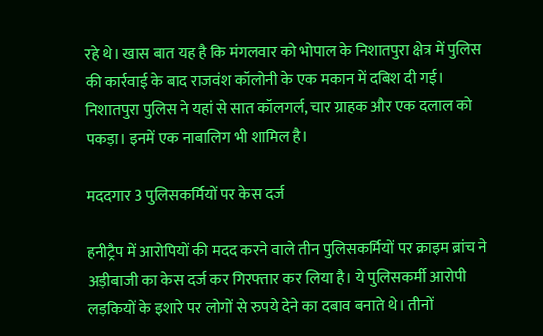रहे थे। खास बात यह है कि मंगलवार को भोपाल के निशातपुरा क्षेत्र में पुलिस की कार्रवाई के बाद राजवंश कॉलोनी के एक मकान में दबिश दी गई। निशातपुरा पुलिस ने यहां से सात कॉलगर्ल, चार ग्राहक और एक दलाल को पकड़ा। इनमें एक नाबालिग भी शामिल है।

मददगार 3 पुलिसकर्मियों पर केस दर्ज

हनीट्रैप में आरोपियों की मदद करने वाले तीन पुलिसकर्मियों पर क्राइम ब्रांच ने अड़ीबाजी का केस दर्ज कर गिरफ्तार कर लिया है। ये पुलिसकर्मी आरोपी लड़कियों के इशारे पर लोगों से रुपये देने का दबाव बनाते थे। तीनों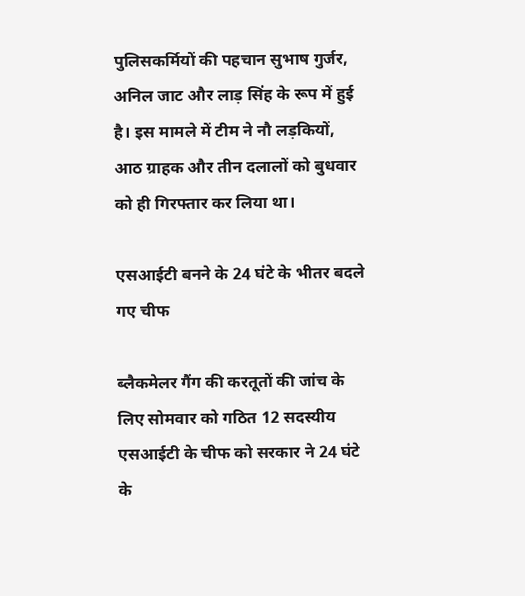पुलिसकर्मियों की पहचान सुभाष गुर्जर, अनिल जाट और लाड़ सिंह के रूप में हुई है। इस मामले में टीम ने नौ लड़कियों, आठ ग्राहक और तीन दलालों को बुधवार को ही गिरफ्तार कर लिया था।

एसआईटी बनने के 24 घंटे के भीतर बदले गए चीफ

ब्लैकमेलर गैंग की करतूतों की जांच के लिए सोमवार को गठित 12 सदस्यीय एसआईटी के चीफ को सरकार ने 24 घंटे के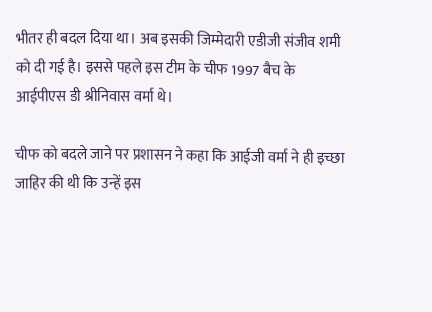भीतर ही बदल दिया था। अब इसकी जिम्मेदारी एडीजी संजीव शमी को दी गई है। इससे पहले इस टीम के चीफ 1997 बैच के आईपीएस डी श्रीनिवास वर्मा थे।

चीफ को बदले जाने पर प्रशासन ने कहा कि आईजी वर्मा ने ही इच्छा जाहिर की थी कि उन्हें इस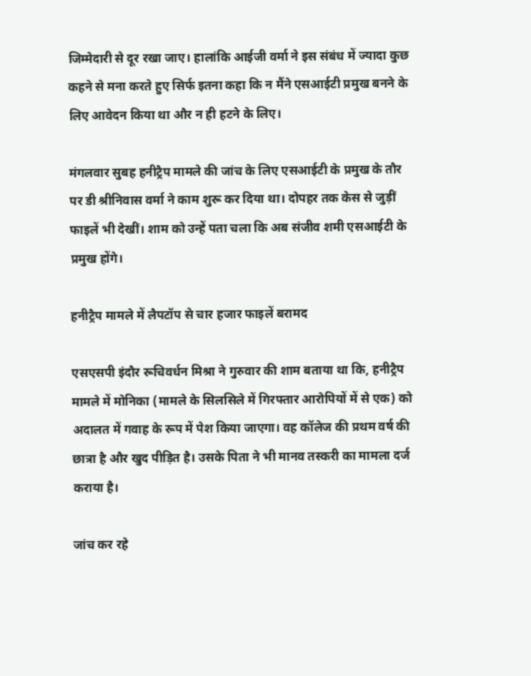जिम्मेदारी से दूर रखा जाए। हालांकि आईजी वर्मा ने इस संबंध में ज्यादा कुछ कहने से मना करते हुए सिर्फ इतना कहा कि न मैंने एसआईटी प्रमुख बनने के लिए आवेदन किया था और न ही हटने के लिए।

मंगलवार सुबह हनीट्रैप मामले की जांच के लिए एसआईटी के प्रमुख के तौर पर डी श्रीनिवास वर्मा ने काम शुरू कर दिया था। दोपहर तक केस से जुड़ीं फाइलें भी देखीं। शाम को उन्हें पता चला कि अब संजीव शमी एसआईटी के प्रमुख होंगे।

हनीट्रैप मामले में लैपटॉप से चार हजार फाइलें बरामद

एसएसपी इंदौर रूचिवर्धन मिश्रा ने गुरुवार की शाम बताया था कि, हनीट्रैप मामले में मोनिका (मामले के सिलसिले में गिरफ्तार आरोपियों में से एक) को अदालत में गवाह के रूप में पेश किया जाएगा। वह कॉलेज की प्रथम वर्ष की छात्रा है और खुद पीड़ित है। उसके पिता ने भी मानव तस्करी का मामला दर्ज कराया है।

जांच कर रहे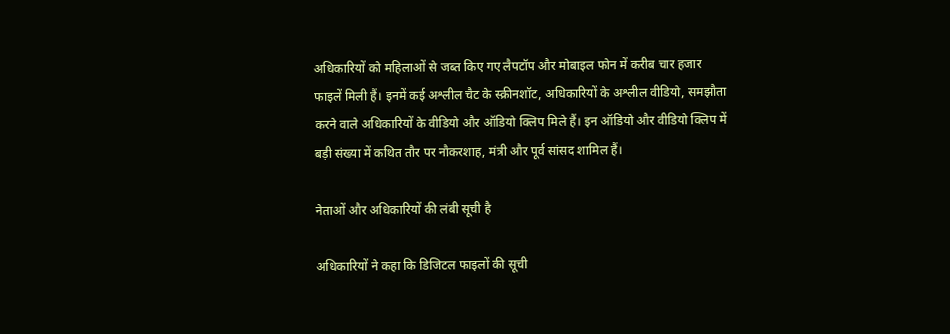अधिकारियों को महिलाओं से जब्त किए गए लैपटॉप और मोबाइल फोन में करीब चार हजार फाइलें मिली हैं। इनमें कई अश्लील चैट के स्क्रीनशॉट, अधिकारियों के अश्लील वीडियो, समझौता करने वाले अधिकारियों के वीडियो और ऑडियो क्लिप मिले हैं। इन ऑडियो और वीडियो क्लिप में बड़ी संख्या में कथित तौर पर नौकरशाह, मंत्री और पूर्व सांसद शामिल हैं।

नेताओं और अधिकारियों की लंबी सूची है

अधिकारियों ने कहा कि डिजिटल फाइलों की सूची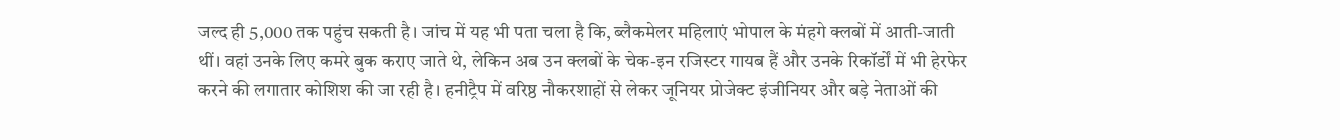जल्द ही 5,000 तक पहुंच सकती है। जांच में यह भी पता चला है कि, ब्लैकमेलर महिलाएं भोपाल के मंहगे क्लबों में आती-जाती थीं। वहां उनके लिए कमरे बुक कराए जाते थे, लेकिन अब उन क्लबों के चेक-इन रजिस्टर गायब हैं और उनके रिकॉर्डों में भी हेरफेर करने की लगातार कोशिश की जा रही है। हनीट्रैप में वरिष्ठ नौकरशाहों से लेकर जूनियर प्रोजेक्ट इंजीनियर और बड़े नेताओं की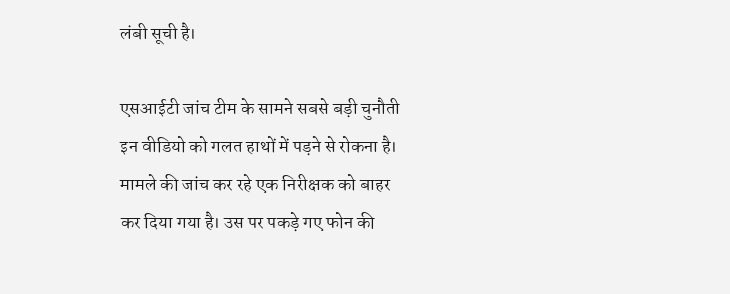लंबी सूची है।

एसआईटी जांच टीम के सामने सबसे बड़ी चुनौती इन वीडियो को गलत हाथों में पड़ने से रोकना है। मामले की जांच कर रहे एक निरीक्षक को बाहर कर दिया गया है। उस पर पकड़े गए फोन की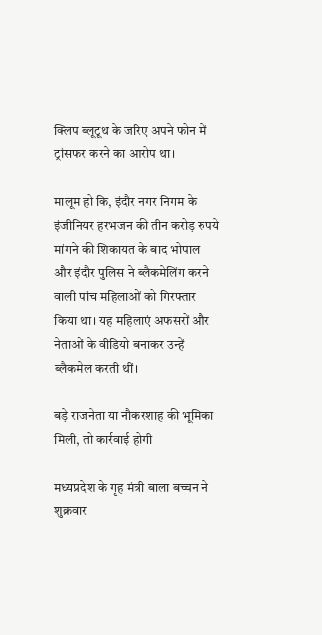क्लिप ब्लूटूथ के जरिए अपने फोन में ट्रांसफर करने का आरोप था।

मालूम हो कि, इंदौर नगर निगम के इंजीनियर हरभजन की तीन करोड़ रुपये मांगने की शिकायत के बाद भोपाल और इंदौर पुलिस ने ब्लैकमेलिंग करने वाली पांच महिलाओं को गिरफ्तार किया था। यह महिलाएं अफसरों और नेताओं के वीडियो बनाकर उन्हें ब्लैकमेल करती थीं।

बड़े राजनेता या नौकरशाह की भूमिका मिली, तो कार्रवाई होगी

मध्यप्रदेश के गृह मंत्री बाला बच्चन ने शुक्रवार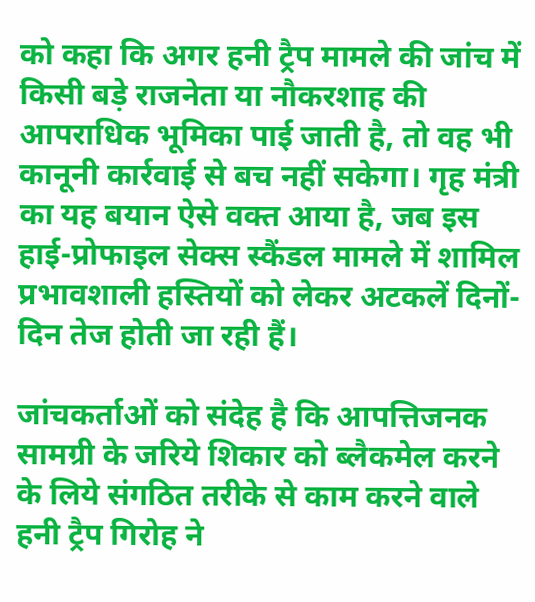को कहा कि अगर हनी ट्रैप मामले की जांच में किसी बड़े राजनेता या नौकरशाह की आपराधिक भूमिका पाई जाती है, तो वह भी कानूनी कार्रवाई से बच नहीं सकेगा। गृह मंत्री का यह बयान ऐसे वक्त आया है, जब इस हाई-प्रोफाइल सेक्स स्कैंडल मामले में शामिल प्रभावशाली हस्तियों को लेकर अटकलें दिनों-दिन तेज होती जा रही हैं।

जांचकर्ताओं को संदेह है कि आपत्तिजनक सामग्री के जरिये शिकार को ब्लैकमेल करने के लिये संगठित तरीके से काम करने वाले हनी ट्रैप गिरोह ने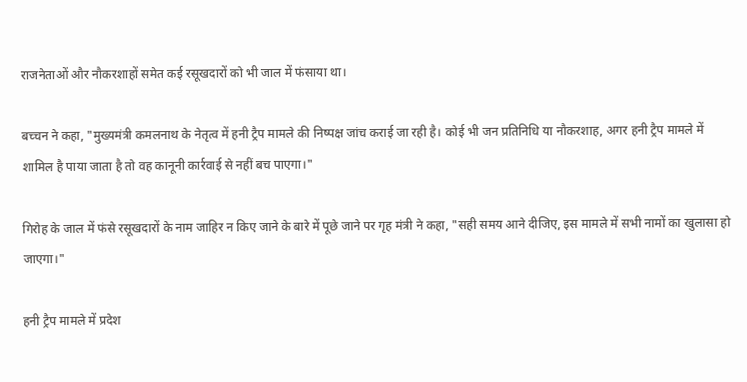राजनेताओं और नौकरशाहों समेत कई रसूखदारों को भी जाल में फंसाया था।

बच्चन ने कहा, "मुख्यमंत्री कमलनाथ के नेतृत्व में हनी ट्रैप मामले की निष्पक्ष जांच कराई जा रही है। कोई भी जन प्रतिनिधि या नौकरशाह, अगर हनी ट्रैप मामले में शामिल है पाया जाता है तो वह कानूनी कार्रवाई से नहीं बच पाएगा।"

गिरोह के जाल में फंसे रसूखदारों के नाम जाहिर न किए जाने के बारे में पूछे जाने पर गृह मंत्री ने कहा, "सही समय आने दीजिए, इस मामले में सभी नामों का खुलासा हो जाएगा।"

हनी ट्रैप मामले में प्रदेश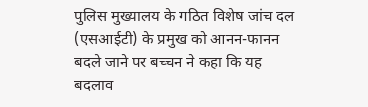पुलिस मुख्यालय के गठित विशेष जांच दल (एसआईटी) के प्रमुख को आनन-फानन बदले जाने पर बच्चन ने कहा कि यह बदलाव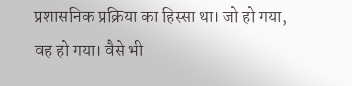प्रशासनिक प्रक्रिया का हिस्सा था। जो हो गया, वह हो गया। वैसे भी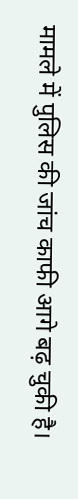मामले में पुलिस की जांच काफी आगे बढ़ चुकी है।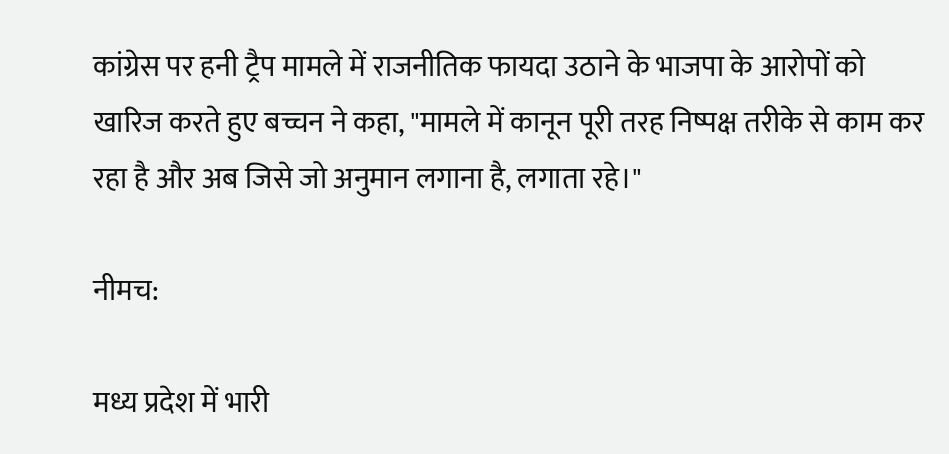कांग्रेस पर हनी ट्रैप मामले में राजनीतिक फायदा उठाने के भाजपा के आरोपों को खारिज करते हुए बच्चन ने कहा, "मामले में कानून पूरी तरह निष्पक्ष तरीके से काम कर रहा है और अब जिसे जो अनुमान लगाना है, लगाता रहे।"

नीमच:

मध्य प्रदेश में भारी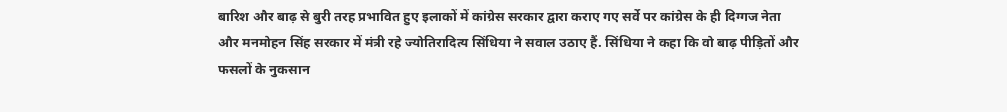बारिश और बाढ़ से बुरी तरह प्रभावित हुए इलाकों में कांग्रेस सरकार द्वारा कराए गए सर्वे पर कांग्रेस के ही दिग्गज नेता और मनमोहन सिंह सरकार में मंत्री रहे ज्योतिरादित्य सिंधिया ने सवाल उठाए हैं. सिंधिया ने कहा कि वो बाढ़ पीड़ितों और फसलों के नुकसान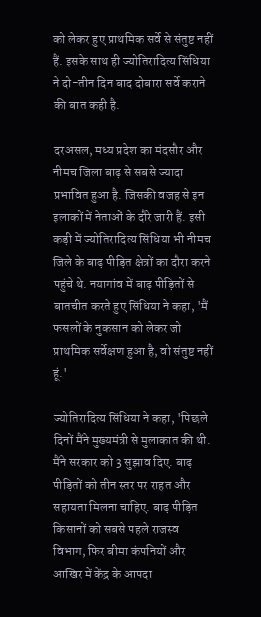को लेकर हुए प्राथमिक सर्वे से संतुष्ट नहीं हैं. इसके साथ ही ज्योतिरादित्य सिंधिया ने दो-तीन दिन बाद दोबारा सर्वे कराने की बात कही है.

दरअसल, मध्य प्रदेश का मंदसौर और नीमच जिला बाढ़ से सबसे ज्यादा प्रभावित हुआ है. जिसकी वजह से इन इलाकों में नेताओं के दौरे जारी हैं. इसी कड़ी में ज्योतिरादित्य सिंधिया भी नीमच जिले के बाढ़ पीड़ित क्षेत्रों का दौरा करने पहुंचे थे. नयागांव में बाढ़ पीड़ितों से बातचीत करते हुए सिंधिया ने कहा, 'मैं फसलों के नुकसान को लेकर जो प्राथमिक सर्वेक्षण हुआ है, वो संतुष्ट नहीं हूं.'

ज्योतिरादित्य सिंधिया ने कहा, 'पिछले दिनों मैंने मुख्यमंत्री से मुलाकात की थी. मैंने सरकार को 3 सुझाव दिए. बाढ़ पीड़ितों को तीन स्तर पर राहत और सहायता मिलना चाहिए. बाढ़ पीड़ित किसानों को सबसे पहले राजस्व विभाग, फिर बीमा कंपनियों और आखिर में केंद्र के आपदा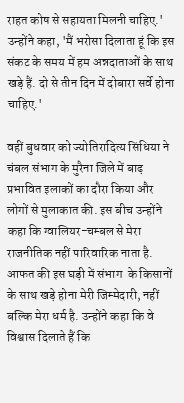राहत कोष से सहायता मिलनी चाहिए.' उन्होंने कहा, 'मैं भरोसा दिलाता हूं कि इस संकट के समय में हम अन्नदाताओं के साथ खड़े हैं. दो से तीन दिन में दोबारा सर्वे होना चाहिए.'

वहीं बुधवार को ज्योतिरादित्य सिंधिया ने चंबल संभाग के मुरैना जिले में बाढ़ प्रभावित इलाकों का दौरा किया और लोगों से मुलाकात की. इस बीच उन्होंने कहा कि ग्वालियर-चम्बल से मेरा राजनीतिक नहीं पारिवारिक नाता है. आफत की इस घड़ी में संभाग  के किसानों के साथ खड़े होना मेरी जिम्मेदारी, नहीं बल्कि मेरा धर्म है. उन्होंने कहा कि वे विश्वास दिलाते हैं कि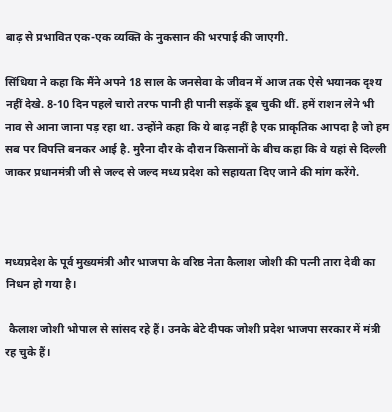बाढ़ से प्रभावित एक-एक व्यक्ति के नुकसान की भरपाई की जाएगी.

सिंधिया ने कहा कि मैंने अपने 18 साल के जनसेवा के जीवन में आज तक ऐसे भयानक दृश्य नहीं देखे. 8-10 दिन पहले चारो तरफ पानी ही पानी सड़कें डूब चुकी थीं. हमें राशन लेने भी नाव से आना जाना पड़ रहा था. उन्होंने कहा कि ये बाढ़ नहीं है एक प्राकृतिक आपदा है जो हम सब पर विपत्ति बनकर आई है. मुरैना दौर के दौरान किसानों के बीच कहा कि वे यहां से दिल्ली जाकर प्रधानमंत्री जी से जल्द से जल्द मध्य प्रदेश को सहायता दिए जाने की मांग करेंगे.



मध्यप्रदेश के पूर्व मुख्यमंत्री और भाजपा के वरिष्ठ नेता कैलाश जोशी की पत्नी तारा देवी का निधन हो गया है।

 कैलाश जोशी भोपाल से सांसद रहे हैं। उनके बेटे दीपक जोशी प्रदेश भाजपा सरकार में मंत्री रह चुके हैं।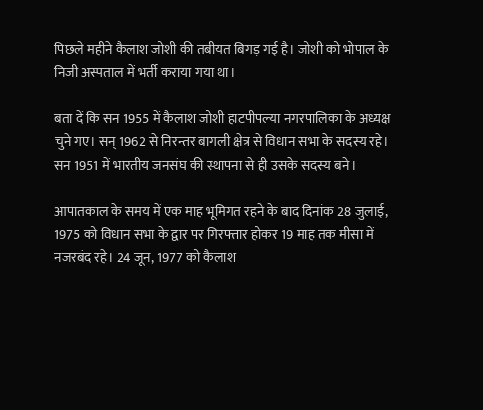पिछले महीने कैलाश जोशी की तबीयत बिगड़ गई है। जोशी को भोपाल के निजी अस्पताल में भर्ती कराया गया था।

बता दें कि सन 1955 में कैलाश जोशी हाटपीपल्या नगरपालिका के अध्यक्ष चुने गए। सन् 1962 से निरन्तर बागली क्षेत्र से विधान सभा के सदस्य रहे। सन 1951 में भारतीय जनसंघ की स्थापना से ही उसके सदस्य बने।

आपातकाल के समय में एक माह भूमिगत रहने के बाद दिनांक 28 जुलाई, 1975 को विधान सभा के द्वार पर गिरफ्तार होकर 19 माह तक मीसा में नजरबंद रहे। 24 जून, 1977 को कैलाश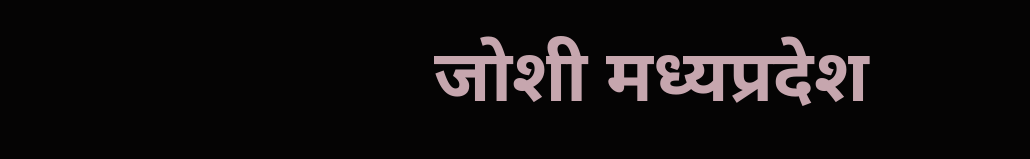जोशी मध्यप्रदेश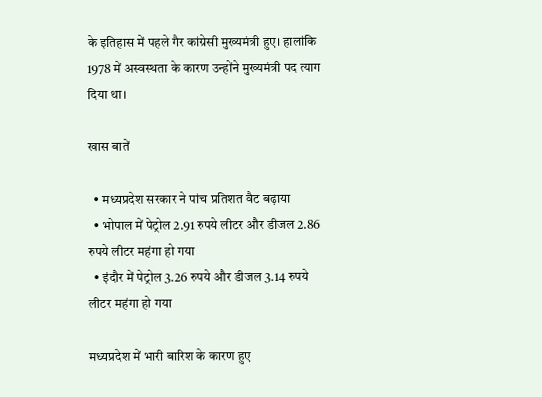के इतिहास में पहले गैर कांग्रेसी मुख्यमंत्री हुए। हालांकि 1978 में अस्वस्थता के कारण उन्होंने मुख्यमंत्री पद त्याग दिया था।

खास बातें

  • मध्यप्रदेश सरकार ने पांच प्रतिशत वैट बढ़ाया
  • भोपाल में पेट्रोल 2.91 रुपये लीटर और डीजल 2.86 रुपये लीटर महंगा हो गया
  • इंदौर में पेट्रोल 3.26 रुपये और डीजल 3.14 रुपये लीटर महंगा हो गया

मध्यप्रदेश में भारी बारिश के कारण हुए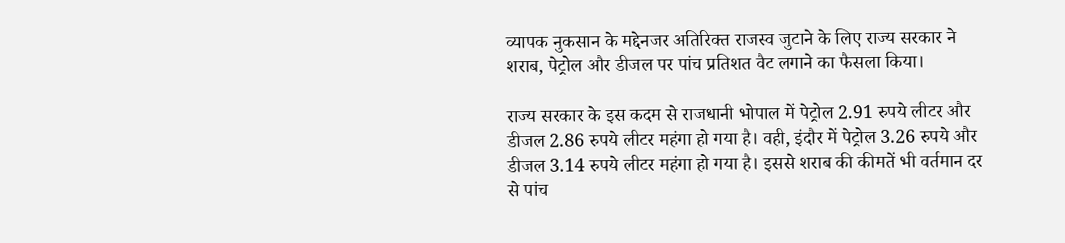व्यापक नुकसान के मद्देनजर अतिरिक्त राजस्व जुटाने के लिए राज्य सरकार ने शराब, पेट्रोल और डीजल पर पांच प्रतिशत वैट लगाने का फैसला किया।

राज्य सरकार के इस कदम से राजधानी भोपाल में पेट्रोल 2.91 रुपये लीटर और डीजल 2.86 रुपये लीटर महंगा हो गया है। वही, इंदौर में पेट्रोल 3.26 रुपये और डीजल 3.14 रुपये लीटर महंगा हो गया है। इससे शराब की कीमतें भी वर्तमान दर से पांच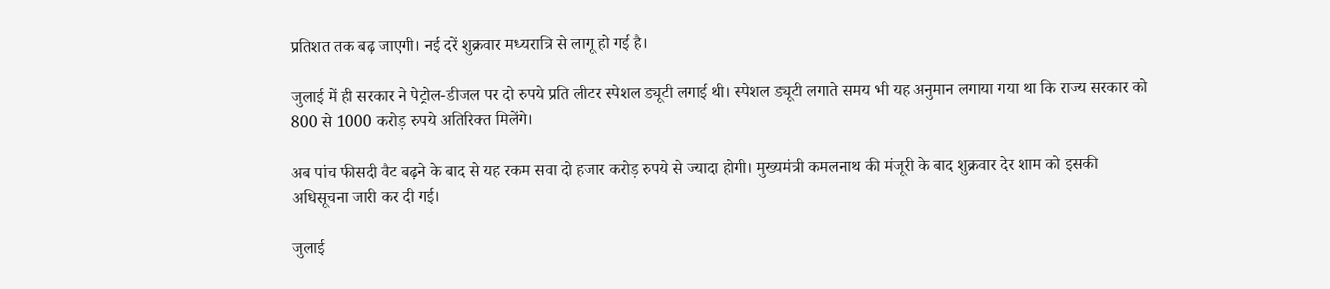प्रतिशत तक बढ़ जाएगी। नई दरें शुक्रवार मध्यरात्रि से लागू हो गई है।

जुलाई में ही सरकार ने पेट्रोल-डीजल पर दो रुपये प्रति लीटर स्पेशल ड्यूटी लगाई थी। स्पेशल ड्यूटी लगाते समय भी यह अनुमान लगाया गया था कि राज्य सरकार को 800 से 1000 करोड़ रुपये अतिरिक्त मिलेंगे।

अब पांच फीसदी वैट बढ़ने के बाद से यह रकम सवा दो हजार करोड़ रुपये से ज्यादा होगी। मुख्यमंत्री कमलनाथ की मंजूरी के बाद शुक्रवार देर शाम को इसकी अधिसूचना जारी कर दी गई।

जुलाई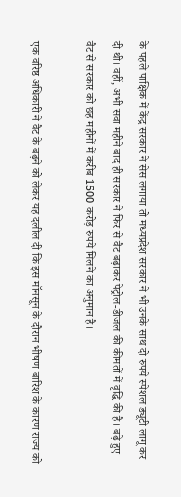के पहले पाक्षिक में केंद्र सरकार ने सेस लगाया तो मध्यप्रदेश सरकार ने भी उनके साथ दो रुपये स्पेशल ड्यूटी लागू कर दी थी। वहीं, अभी सवा महीने बाद ही सरकार ने फिर से वैट बढ़ाकर पेट्रोल-डीजल की कीमतों में वृद्धि की है। बढ़े हुए वैट से सरकार को छह महीनों में करीब 1500 करोड़ रुपये मिलने का अनुमान है।

एक वरिष्ठ अधिकारी ने वैट के बढ़ने को लेकर यह दलील दी कि इस मॉनसून के दौरान भीषण बारिश के कारण राज्य को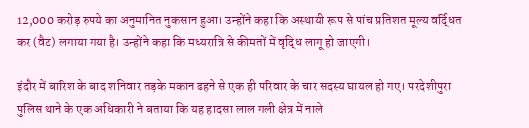12,000 करोड़ रुपये का अनुमानित नुकसान हुआ। उन्होंने कहा कि अस्थायी रूप से पांच प्रतिशत मूल्य वर्द्धित कर (वैट) लगाया गया है। उन्होंने कहा कि मध्यरात्रि से कीमतों में वृद्धि लागू हो जाएगी।

इंदौर में बारिश के बाद शनिवार तड़के मकान ढहने से एक ही परिवार के चार सदस्य घायल हो गए। परदेशीपुरा पुलिस थाने के एक अधिकारी ने बताया कि यह हादसा लाल गली क्षेत्र में नाले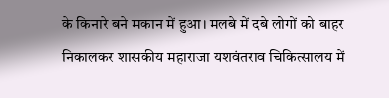के किनारे बने मकान में हुआ। मलबे में दबे लोगों को बाहर निकालकर शासकीय महाराजा यशवंतराव चिकित्सालय में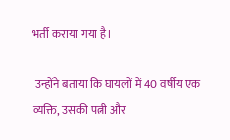भर्ती कराया गया है।

 उन्होंने बताया कि घायलों में 40 वर्षीय एक व्यक्ति, उसकी पत्नी और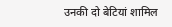उनकी दो बेटियां शामिल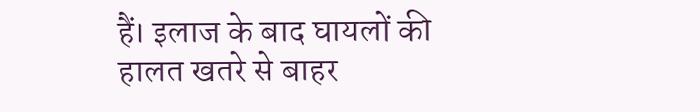हैं। इलाज के बाद घायलों की हालत खतरे से बाहर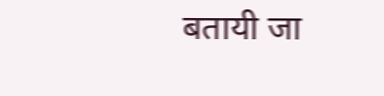बतायी जा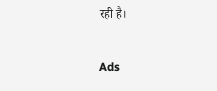रही है।

Ads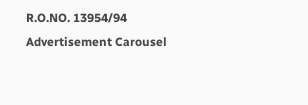R.O.NO. 13954/94 Advertisement Carousel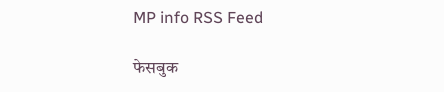MP info RSS Feed

फेसबुक